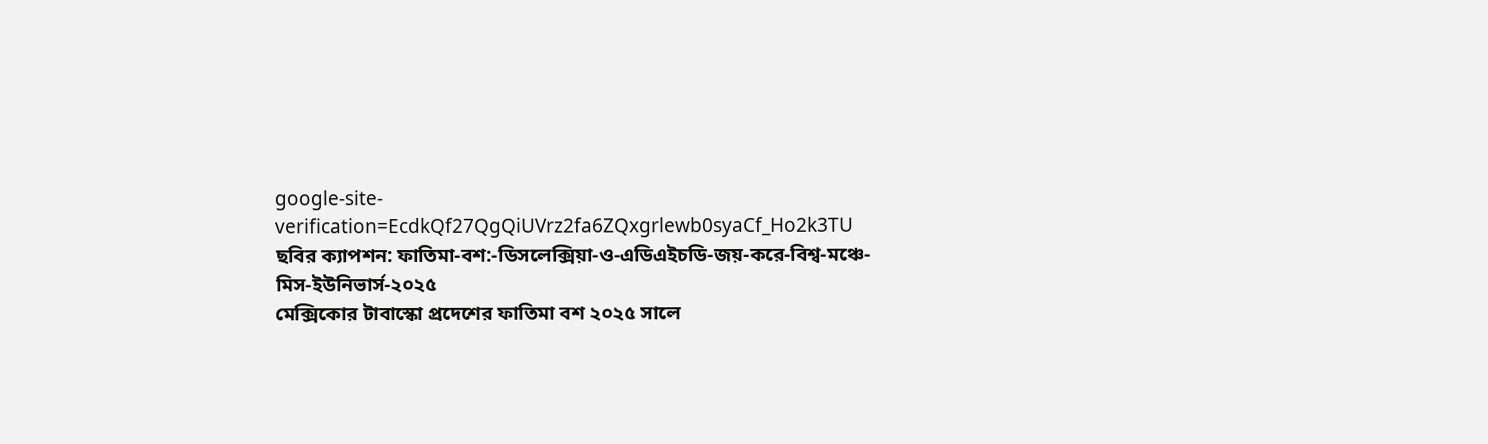google-site-verification=EcdkQf27QgQiUVrz2fa6ZQxgrlewb0syaCf_Ho2k3TU
ছবির ক্যাপশন: ফাতিমা-বশ:-ডিসলেক্সিয়া-ও-এডিএইচডি-জয়-করে-বিশ্ব-মঞ্চে-মিস-ইউনিভার্স-২০২৫
মেক্সিকোর টাবাস্কো প্রদেশের ফাতিমা বশ ২০২৫ সালে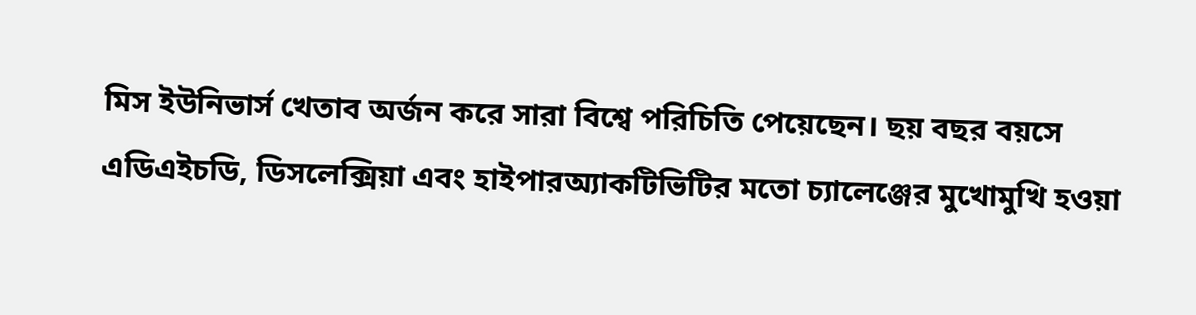মিস ইউনিভার্স খেতাব অর্জন করে সারা বিশ্বে পরিচিতি পেয়েছেন। ছয় বছর বয়সে এডিএইচডি, ডিসলেক্সিয়া এবং হাইপারঅ্যাকটিভিটির মতো চ্যালেঞ্জের মুখোমুখি হওয়া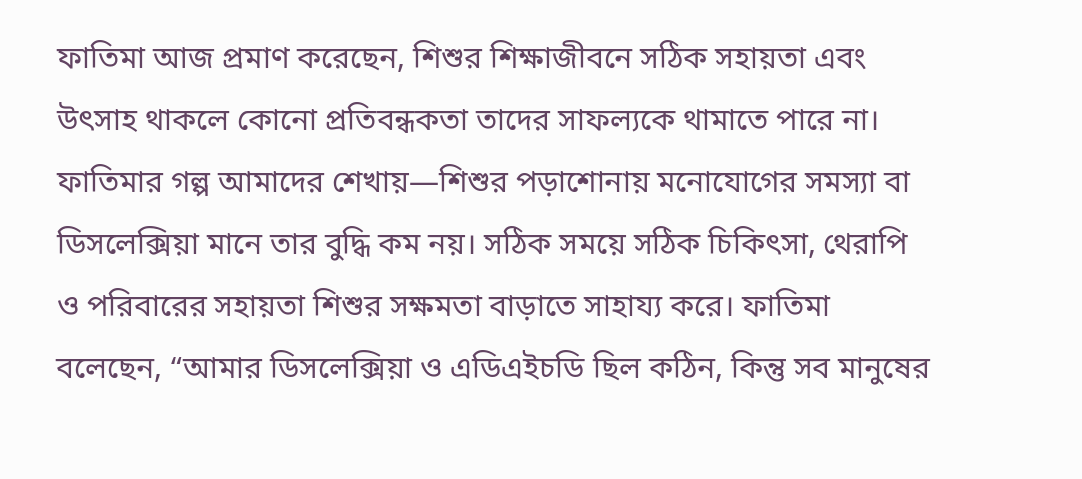ফাতিমা আজ প্রমাণ করেছেন, শিশুর শিক্ষাজীবনে সঠিক সহায়তা এবং উৎসাহ থাকলে কোনো প্রতিবন্ধকতা তাদের সাফল্যকে থামাতে পারে না।
ফাতিমার গল্প আমাদের শেখায়—শিশুর পড়াশোনায় মনোযোগের সমস্যা বা ডিসলেক্সিয়া মানে তার বুদ্ধি কম নয়। সঠিক সময়ে সঠিক চিকিৎসা, থেরাপি ও পরিবারের সহায়তা শিশুর সক্ষমতা বাড়াতে সাহায্য করে। ফাতিমা বলেছেন, “আমার ডিসলেক্সিয়া ও এডিএইচডি ছিল কঠিন, কিন্তু সব মানুষের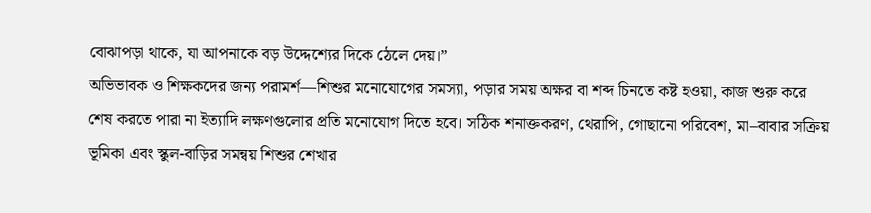বোঝাপড়া থাকে, যা আপনাকে বড় উদ্দেশ্যের দিকে ঠেলে দেয়।”
অভিভাবক ও শিক্ষকদের জন্য পরামর্শ—শিশুর মনোযোগের সমস্যা, পড়ার সময় অক্ষর বা শব্দ চিনতে কষ্ট হওয়া, কাজ শুরু করে শেষ করতে পারা না ইত্যাদি লক্ষণগুলোর প্রতি মনোযোগ দিতে হবে। সঠিক শনাক্তকরণ, থেরাপি, গোছানো পরিবেশ, মা–বাবার সক্রিয় ভূমিকা এবং স্কুল-বাড়ির সমন্বয় শিশুর শেখার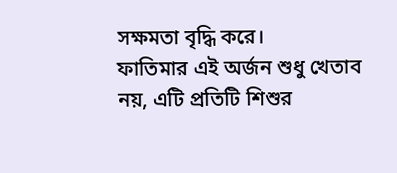সক্ষমতা বৃদ্ধি করে।
ফাতিমার এই অর্জন শুধু খেতাব নয়, এটি প্রতিটি শিশুর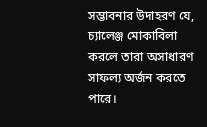সম্ভাবনার উদাহরণ যে, চ্যালেঞ্জ মোকাবিলা করলে তারা অসাধারণ সাফল্য অর্জন করতে পারে।